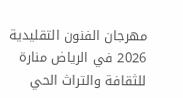مهرجان الفنون التقليدية 2026 في الرياض منارة للثقافة والتراث الحي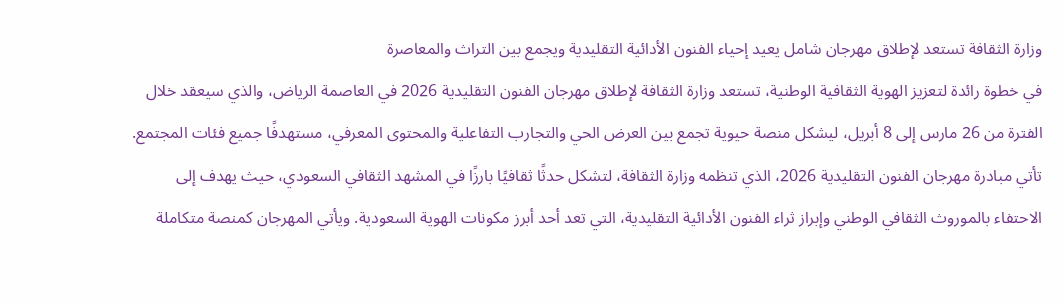وزارة الثقافة تستعد لإطلاق مهرجان شامل يعيد إحياء الفنون الأدائية التقليدية ويجمع بين التراث والمعاصرة
في خطوة رائدة لتعزيز الهوية الثقافية الوطنية، تستعد وزارة الثقافة لإطلاق مهرجان الفنون التقليدية 2026 في العاصمة الرياض، والذي سيعقد خلال الفترة من 26 مارس إلى 8 أبريل، ليشكل منصة حيوية تجمع بين العرض الحي والتجارب التفاعلية والمحتوى المعرفي، مستهدفًا جميع فئات المجتمع.
تأتي مبادرة مهرجان الفنون التقليدية 2026، الذي تنظمه وزارة الثقافة، لتشكل حدثًا ثقافيًا بارزًا في المشهد الثقافي السعودي، حيث يهدف إلى الاحتفاء بالموروث الثقافي الوطني وإبراز ثراء الفنون الأدائية التقليدية، التي تعد أحد أبرز مكونات الهوية السعودية. ويأتي المهرجان كمنصة متكاملة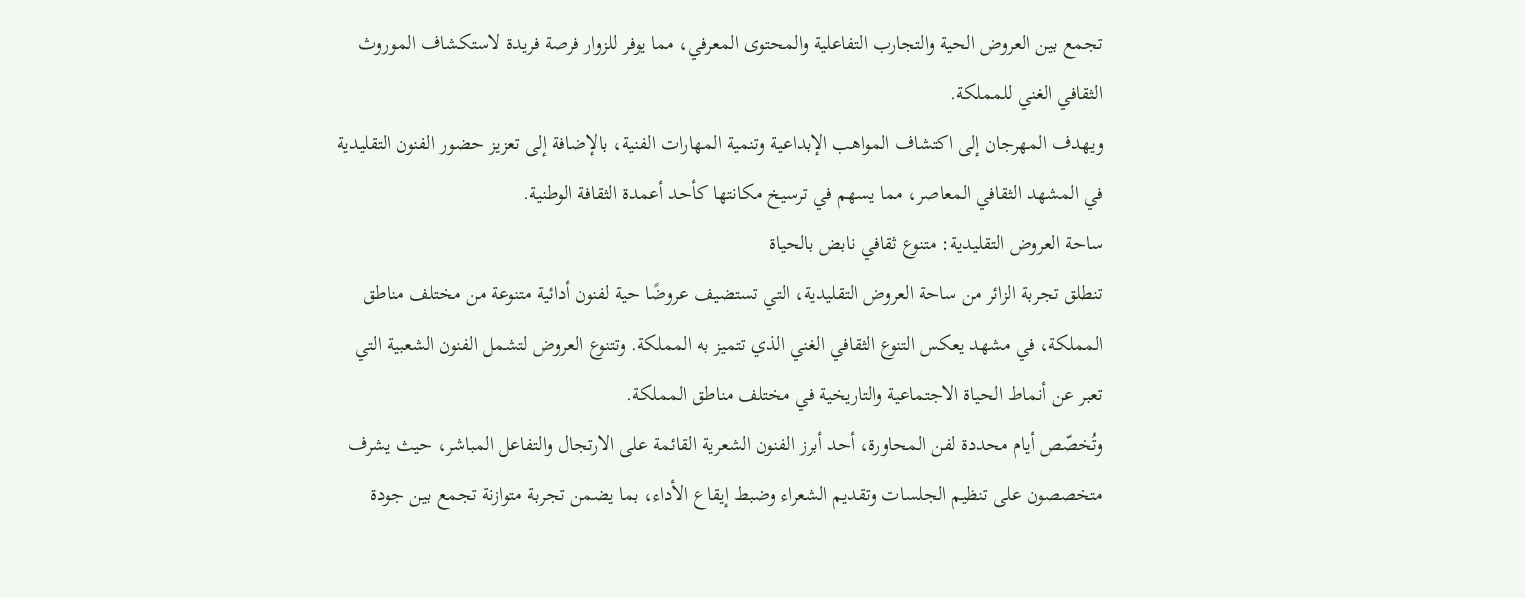تجمع بين العروض الحية والتجارب التفاعلية والمحتوى المعرفي، مما يوفر للزوار فرصة فريدة لاستكشاف الموروث الثقافي الغني للمملكة.
ويهدف المهرجان إلى اكتشاف المواهب الإبداعية وتنمية المهارات الفنية، بالإضافة إلى تعزيز حضور الفنون التقليدية في المشهد الثقافي المعاصر، مما يسهم في ترسيخ مكانتها كأحد أعمدة الثقافة الوطنية.
ساحة العروض التقليدية: متنوع ثقافي نابض بالحياة
تنطلق تجربة الزائر من ساحة العروض التقليدية، التي تستضيف عروضًا حية لفنون أدائية متنوعة من مختلف مناطق المملكة، في مشهد يعكس التنوع الثقافي الغني الذي تتميز به المملكة. وتتنوع العروض لتشمل الفنون الشعبية التي تعبر عن أنماط الحياة الاجتماعية والتاريخية في مختلف مناطق المملكة.
وتُخصّص أيام محددة لفن المحاورة، أحد أبرز الفنون الشعرية القائمة على الارتجال والتفاعل المباشر، حيث يشرف متخصصون على تنظيم الجلسات وتقديم الشعراء وضبط إيقاع الأداء، بما يضمن تجربة متوازنة تجمع بين جودة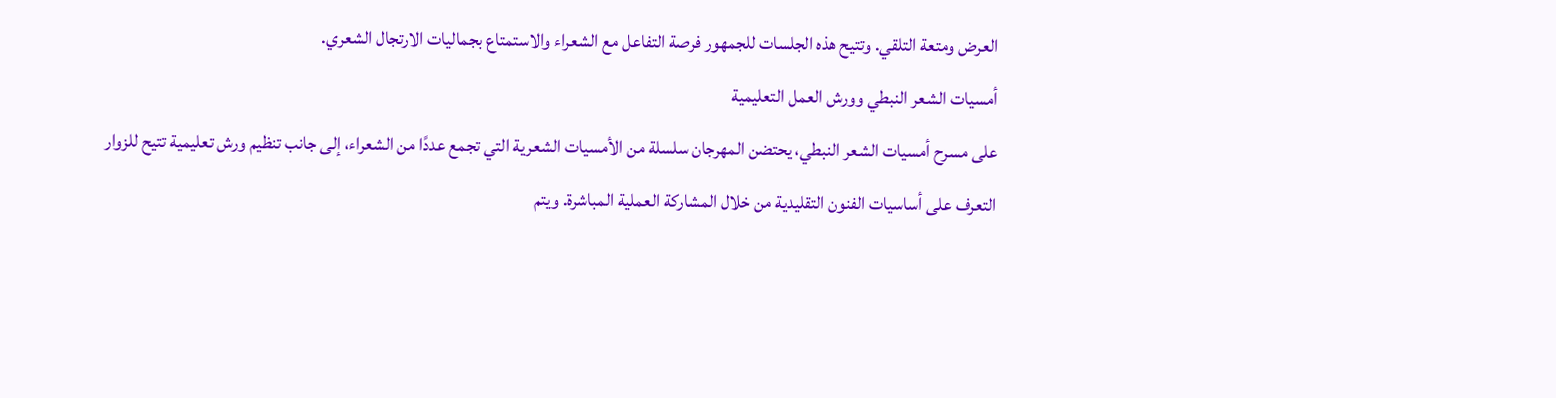العرض ومتعة التلقي. وتتيح هذه الجلسات للجمهور فرصة التفاعل مع الشعراء والاستمتاع بجماليات الارتجال الشعري.
أمسيات الشعر النبطي وورش العمل التعليمية
على مسرح أمسيات الشعر النبطي، يحتضن المهرجان سلسلة من الأمسيات الشعرية التي تجمع عددًا من الشعراء، إلى جانب تنظيم ورش تعليمية تتيح للزوار التعرف على أساسيات الفنون التقليدية من خلال المشاركة العملية المباشرة. ويتم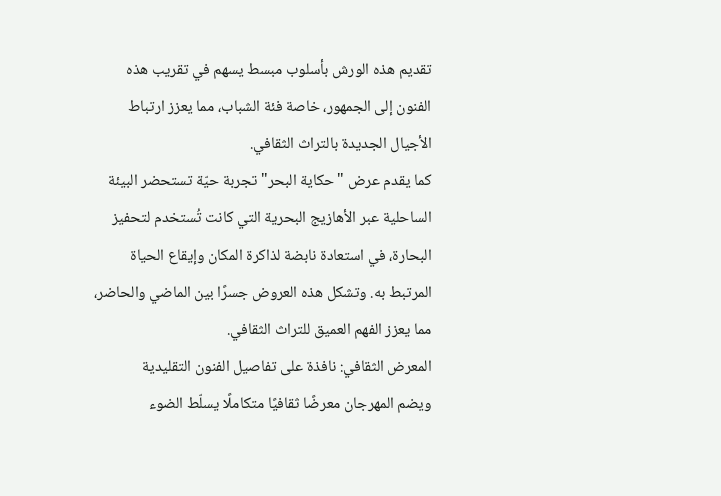تقديم هذه الورش بأسلوب مبسط يسهم في تقريب هذه الفنون إلى الجمهور، خاصة فئة الشباب، مما يعزز ارتباط الأجيال الجديدة بالتراث الثقافي.
كما يقدم عرض "حكاية البحر" تجربة حيّة تستحضر البيئة الساحلية عبر الأهازيج البحرية التي كانت تُستخدم لتحفيز البحارة، في استعادة نابضة لذاكرة المكان وإيقاع الحياة المرتبط به. وتشكل هذه العروض جسرًا بين الماضي والحاضر، مما يعزز الفهم العميق للتراث الثقافي.
المعرض الثقافي: نافذة على تفاصيل الفنون التقليدية
ويضم المهرجان معرضًا ثقافيًا متكاملًا يسلّط الضوء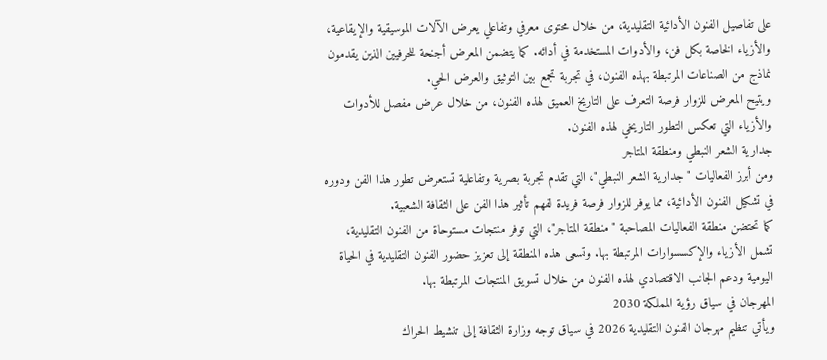على تفاصيل الفنون الأدائية التقليدية، من خلال محتوى معرفي وتفاعلي يعرض الآلات الموسيقية والإيقاعية، والأزياء الخاصة بكل فن، والأدوات المستخدمة في أدائه. كما يتضمن المعرض أجنحة للحرفيين الذين يقدمون نماذج من الصناعات المرتبطة بهذه الفنون، في تجربة تجمع بين التوثيق والعرض الحي.
ويتيح المعرض للزوار فرصة التعرف على التاريخ العميق لهذه الفنون، من خلال عرض مفصل للأدوات والأزياء التي تعكس التطور التاريخي لهذه الفنون.
جدارية الشعر النبطي ومنطقة المتاجر
ومن أبرز الفعاليات "جدارية الشعر النبطي"، التي تقدم تجربة بصرية وتفاعلية تستعرض تطور هذا الفن ودوره في تشكيل الفنون الأدائية، مما يوفر للزوار فرصة فريدة لفهم تأثير هذا الفن على الثقافة الشعبية.
كما تحتضن منطقة الفعاليات المصاحبة "منطقة المتاجر"، التي توفر منتجات مستوحاة من الفنون التقليدية، تشمل الأزياء والإكسسوارات المرتبطة بها. وتسعى هذه المنطقة إلى تعزيز حضور الفنون التقليدية في الحياة اليومية ودعم الجانب الاقتصادي لهذه الفنون من خلال تسويق المنتجات المرتبطة بها.
المهرجان في سياق رؤية المملكة 2030
ويأتي تنظيم مهرجان الفنون التقليدية 2026 في سياق توجه وزارة الثقافة إلى تنشيط الحراك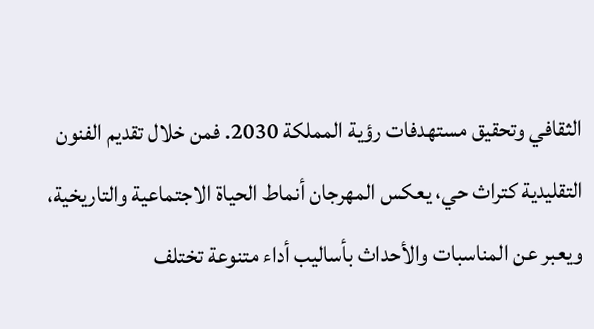الثقافي وتحقيق مستهدفات رؤية المملكة 2030. فمن خلال تقديم الفنون التقليدية كتراث حي، يعكس المهرجان أنماط الحياة الاجتماعية والتاريخية، ويعبر عن المناسبات والأحداث بأساليب أداء متنوعة تختلف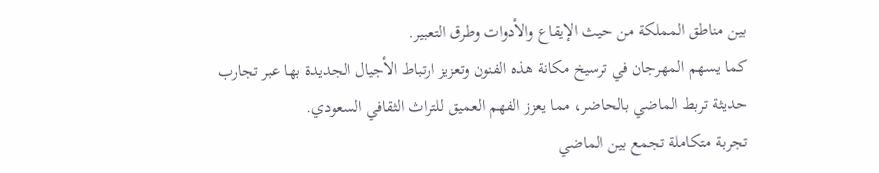بين مناطق المملكة من حيث الإيقاع والأدوات وطرق التعبير.
كما يسهم المهرجان في ترسيخ مكانة هذه الفنون وتعزيز ارتباط الأجيال الجديدة بها عبر تجارب حديثة تربط الماضي بالحاضر، مما يعزز الفهم العميق للتراث الثقافي السعودي.
تجربة متكاملة تجمع بين الماضي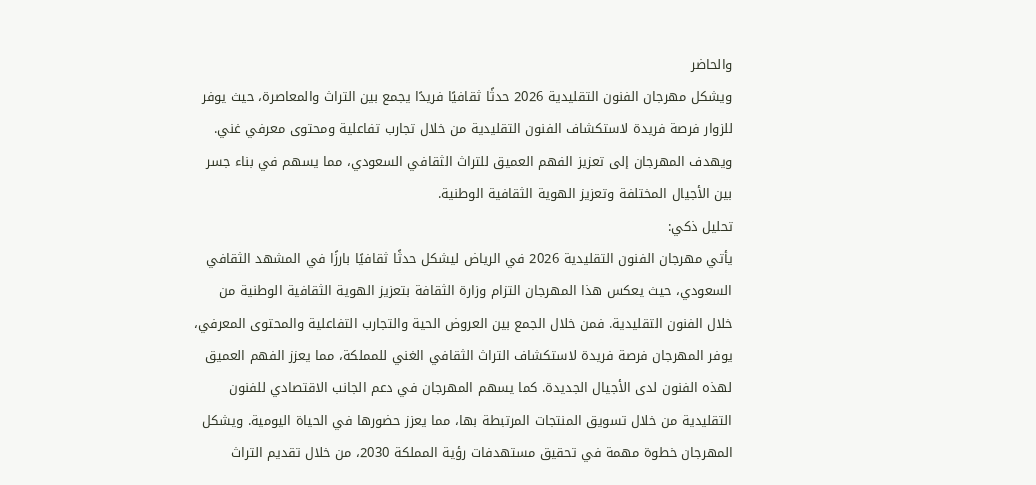والحاضر
ويشكل مهرجان الفنون التقليدية 2026 حدثًا ثقافيًا فريدًا يجمع بين التراث والمعاصرة، حيث يوفر للزوار فرصة فريدة لاستكشاف الفنون التقليدية من خلال تجارب تفاعلية ومحتوى معرفي غني. ويهدف المهرجان إلى تعزيز الفهم العميق للتراث الثقافي السعودي، مما يسهم في بناء جسر بين الأجيال المختلفة وتعزيز الهوية الثقافية الوطنية.
تحليل ذكي:
يأتي مهرجان الفنون التقليدية 2026 في الرياض ليشكل حدثًا ثقافيًا بارزًا في المشهد الثقافي السعودي، حيث يعكس هذا المهرجان التزام وزارة الثقافة بتعزيز الهوية الثقافية الوطنية من خلال الفنون التقليدية. فمن خلال الجمع بين العروض الحية والتجارب التفاعلية والمحتوى المعرفي، يوفر المهرجان فرصة فريدة لاستكشاف التراث الثقافي الغني للمملكة، مما يعزز الفهم العميق لهذه الفنون لدى الأجيال الجديدة. كما يسهم المهرجان في دعم الجانب الاقتصادي للفنون التقليدية من خلال تسويق المنتجات المرتبطة بها، مما يعزز حضورها في الحياة اليومية. ويشكل المهرجان خطوة مهمة في تحقيق مستهدفات رؤية المملكة 2030، من خلال تقديم التراث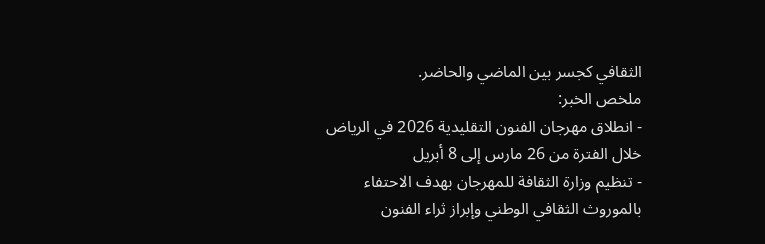الثقافي كجسر بين الماضي والحاضر.
ملخص الخبر:
- انطلاق مهرجان الفنون التقليدية 2026 في الرياض خلال الفترة من 26 مارس إلى 8 أبريل
- تنظيم وزارة الثقافة للمهرجان بهدف الاحتفاء بالموروث الثقافي الوطني وإبراز ثراء الفنون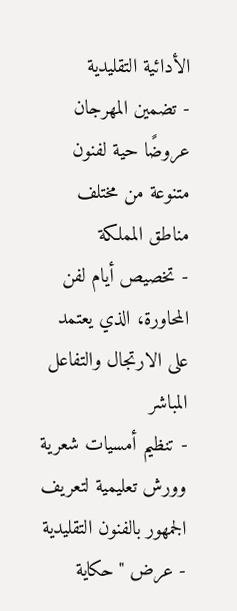الأدائية التقليدية
- تضمين المهرجان عروضًا حية لفنون متنوعة من مختلف مناطق المملكة
- تخصيص أيام لفن المحاورة، الذي يعتمد على الارتجال والتفاعل المباشر
- تنظيم أمسيات شعرية وورش تعليمية لتعريف الجمهور بالفنون التقليدية
- عرض "حكاية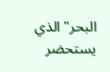البحر" الذي يستحضر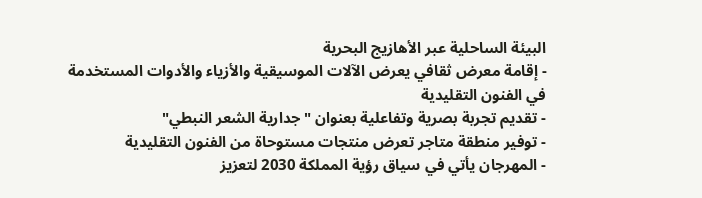البيئة الساحلية عبر الأهازيج البحرية
- إقامة معرض ثقافي يعرض الآلات الموسيقية والأزياء والأدوات المستخدمة في الفنون التقليدية
- تقديم تجربة بصرية وتفاعلية بعنوان "جدارية الشعر النبطي"
- توفير منطقة متاجر تعرض منتجات مستوحاة من الفنون التقليدية
- المهرجان يأتي في سياق رؤية المملكة 2030 لتعزيز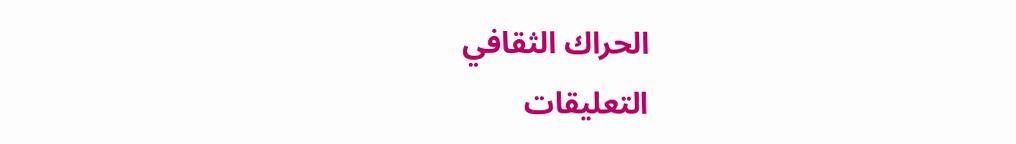الحراك الثقافي
التعليقات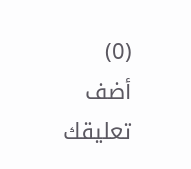(0)
أضف تعليقك